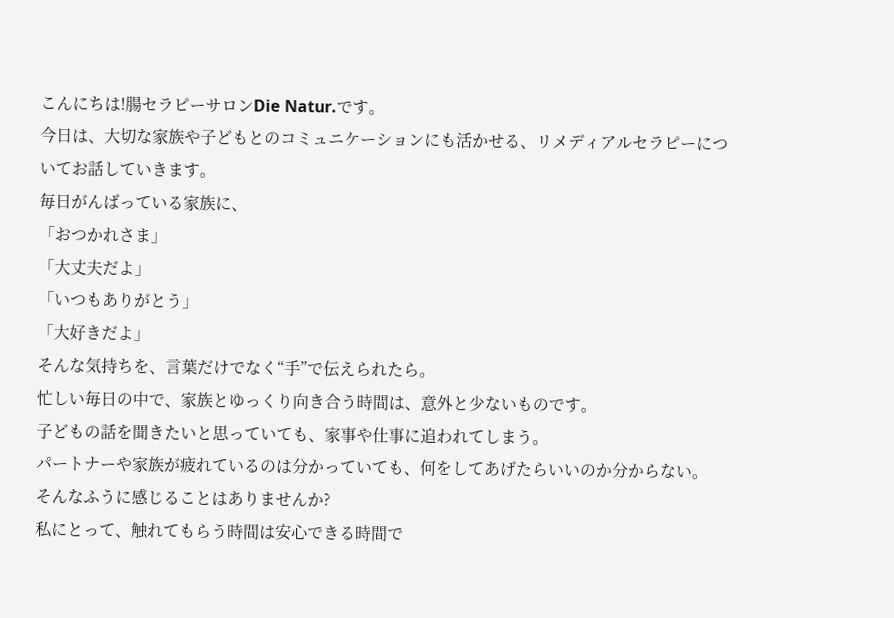こんにちは!腸セラピーサロンDie Natur.です。
今日は、大切な家族や子どもとのコミュニケーションにも活かせる、リメディアルセラピーについてお話していきます。
毎日がんばっている家族に、
「おつかれさま」
「大丈夫だよ」
「いつもありがとう」
「大好きだよ」
そんな気持ちを、言葉だけでなく“手”で伝えられたら。
忙しい毎日の中で、家族とゆっくり向き合う時間は、意外と少ないものです。
子どもの話を聞きたいと思っていても、家事や仕事に追われてしまう。
パートナーや家族が疲れているのは分かっていても、何をしてあげたらいいのか分からない。
そんなふうに感じることはありませんか?
私にとって、触れてもらう時間は安心できる時間で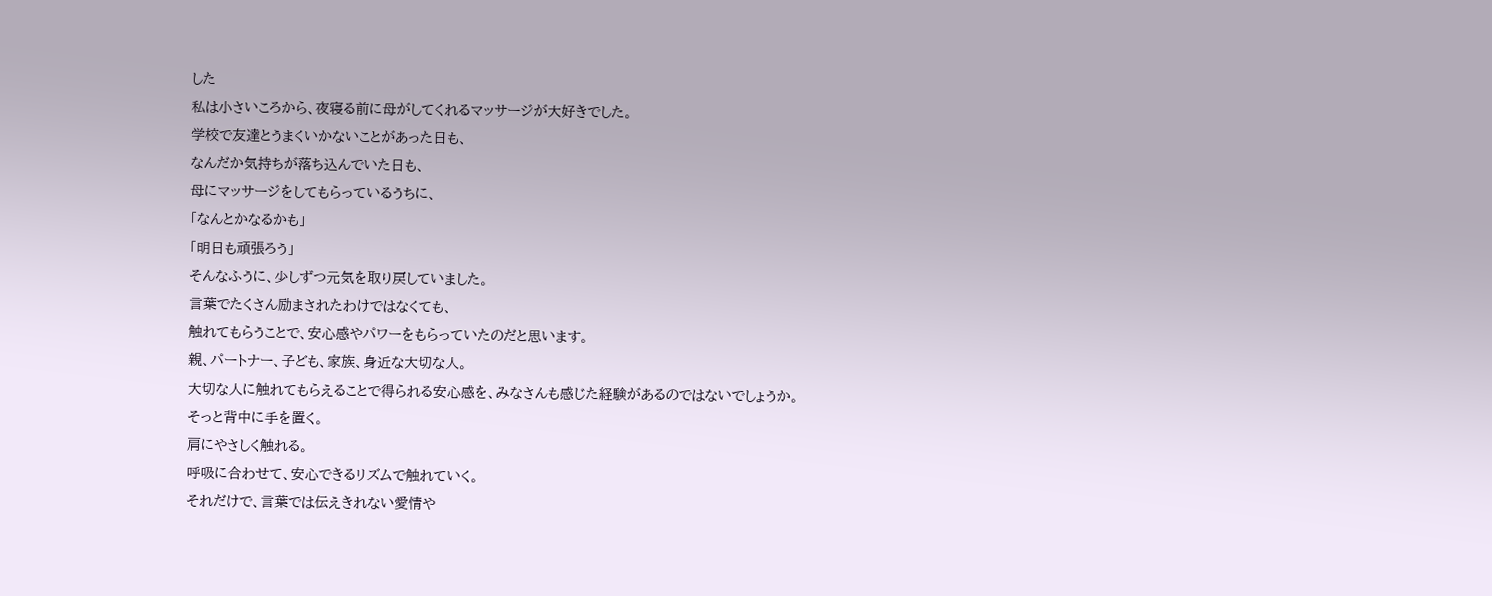した
私は小さいころから、夜寝る前に母がしてくれるマッサージが大好きでした。
学校で友達とうまくいかないことがあった日も、
なんだか気持ちが落ち込んでいた日も、
母にマッサージをしてもらっているうちに、
「なんとかなるかも」
「明日も頑張ろう」
そんなふうに、少しずつ元気を取り戻していました。
言葉でたくさん励まされたわけではなくても、
触れてもらうことで、安心感やパワーをもらっていたのだと思います。
親、パートナー、子ども、家族、身近な大切な人。
大切な人に触れてもらえることで得られる安心感を、みなさんも感じた経験があるのではないでしょうか。
そっと背中に手を置く。
肩にやさしく触れる。
呼吸に合わせて、安心できるリズムで触れていく。
それだけで、言葉では伝えきれない愛情や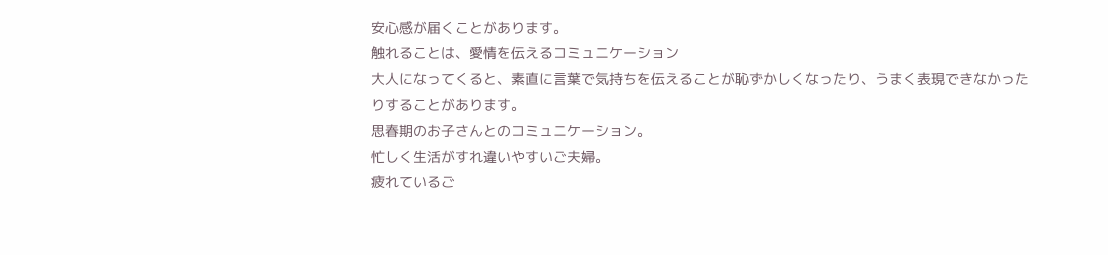安心感が届くことがあります。
触れることは、愛情を伝えるコミュニケーション
大人になってくると、素直に言葉で気持ちを伝えることが恥ずかしくなったり、うまく表現できなかったりすることがあります。
思春期のお子さんとのコミュニケーション。
忙しく生活がすれ違いやすいご夫婦。
疲れているご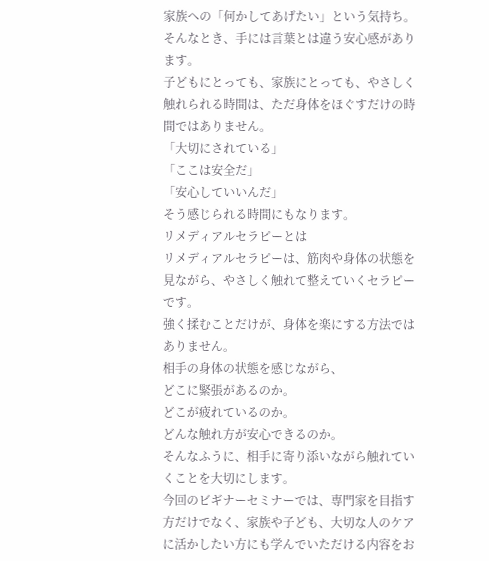家族への「何かしてあげたい」という気持ち。
そんなとき、手には言葉とは違う安心感があります。
子どもにとっても、家族にとっても、やさしく触れられる時間は、ただ身体をほぐすだけの時間ではありません。
「大切にされている」
「ここは安全だ」
「安心していいんだ」
そう感じられる時間にもなります。
リメディアルセラピーとは
リメディアルセラピーは、筋肉や身体の状態を見ながら、やさしく触れて整えていくセラピーです。
強く揉むことだけが、身体を楽にする方法ではありません。
相手の身体の状態を感じながら、
どこに緊張があるのか。
どこが疲れているのか。
どんな触れ方が安心できるのか。
そんなふうに、相手に寄り添いながら触れていくことを大切にします。
今回のビギナーセミナーでは、専門家を目指す方だけでなく、家族や子ども、大切な人のケアに活かしたい方にも学んでいただける内容をお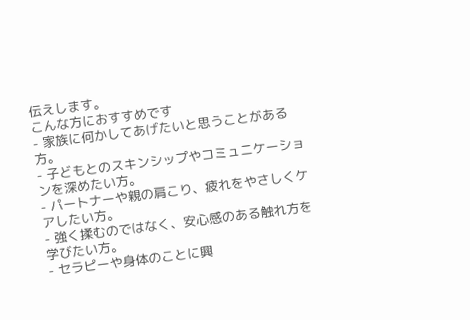伝えします。
こんな方におすすめです
- 家族に何かしてあげたいと思うことがある方。
- 子どもとのスキンシップやコミュニケーションを深めたい方。
- パートナーや親の肩こり、疲れをやさしくケアしたい方。
- 強く揉むのではなく、安心感のある触れ方を学びたい方。
- セラピーや身体のことに興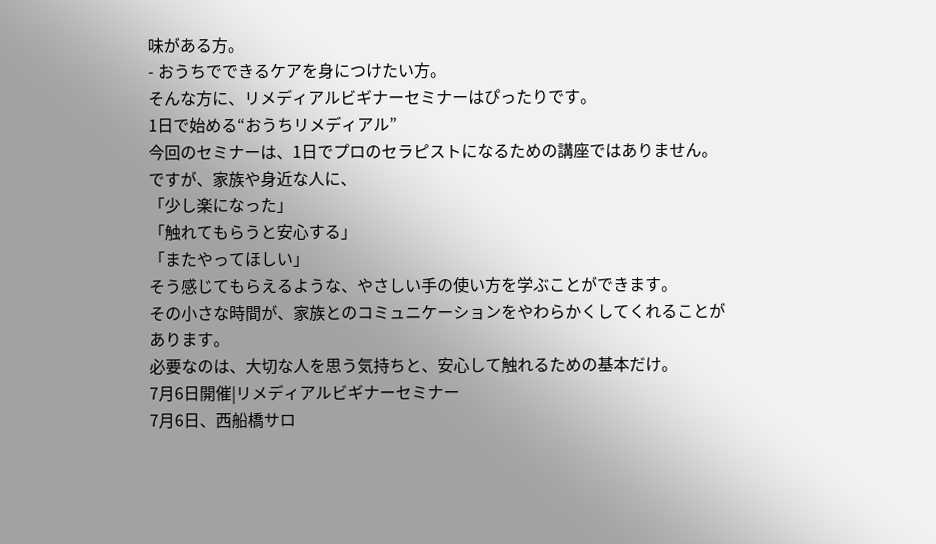味がある方。
- おうちでできるケアを身につけたい方。
そんな方に、リメディアルビギナーセミナーはぴったりです。
1日で始める“おうちリメディアル”
今回のセミナーは、1日でプロのセラピストになるための講座ではありません。
ですが、家族や身近な人に、
「少し楽になった」
「触れてもらうと安心する」
「またやってほしい」
そう感じてもらえるような、やさしい手の使い方を学ぶことができます。
その小さな時間が、家族とのコミュニケーションをやわらかくしてくれることがあります。
必要なのは、大切な人を思う気持ちと、安心して触れるための基本だけ。
7月6日開催|リメディアルビギナーセミナー
7月6日、西船橋サロ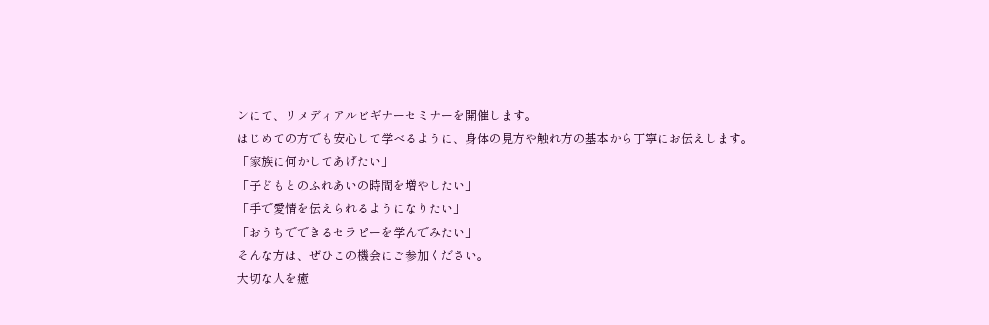ンにて、リメディアルビギナーセミナーを開催します。
はじめての方でも安心して学べるように、身体の見方や触れ方の基本から丁寧にお伝えします。
「家族に何かしてあげたい」
「子どもとのふれあいの時間を増やしたい」
「手で愛情を伝えられるようになりたい」
「おうちでできるセラピーを学んでみたい」
そんな方は、ぜひこの機会にご参加ください。
大切な人を癒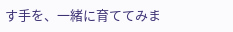す手を、一緒に育ててみま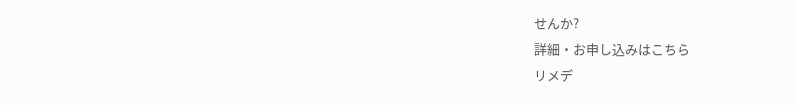せんか?
詳細・お申し込みはこちら
リメデ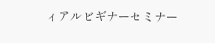ィアルビギナーセミナー